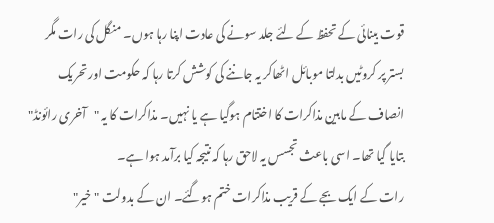قوت بینائی کے تحفظ کے لئے جلد سونے کی عادت اپنا رہا ہوں۔ منگل کی رات مگر بستر پر کروٹیں بدلتا موبائل اٹھاکر یہ جاننے کی کوشش کرتا رہا کہ حکومت اور تحریک انصاف کے مابین مذاکرات کا اختتام ہوگیا ہے یا نہیں۔ مذاکرات کا یہ "آخری رائونڈ" بتایا گیا تھا۔ اسی باعث تجسس یہ لاحق رہا کہ نتیجہ کیا برآمد ہوا ہے۔
رات کے ایک بجے کے قریب مذاکرات ختم ہوگئے۔ ان کے بدولت "خیر"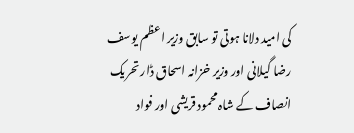کی امید دلانا ہوتی تو سابق وزیر اعظم یوسف رضا گیلانی اور وزیر خزانہ اسحاق ڈار تحریک انصاف کے شاہ محمود قریشی اور فواد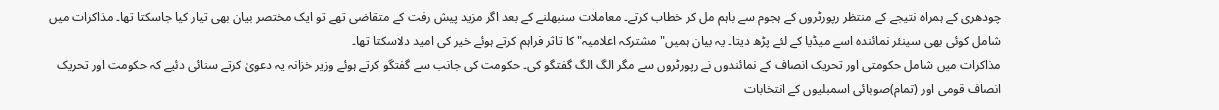چودھری کے ہمراہ نتیجے کے منتظر رپورٹروں کے ہجوم سے باہم مل کر خطاب کرتے۔ معاملات سنبھلنے کے بعد اگر مزید پیش رفت کے متقاضی تھے تو ایک مختصر بیان بھی تیار کیا جاسکتا تھا۔ مذاکرات میں شامل کوئی بھی سینئر نمائندہ اسے میڈیا کے لئے پڑھ دیتا۔ یہ بیان ہمیں"مشترکہ اعلامیہ" کا تاثر فراہم کرتے ہوئے خیر کی امید دلاسکتا تھا۔
مذاکرات میں شامل حکومتی اور تحریک انصاف کے نمائندوں نے رپورٹروں سے مگر الگ الگ گفتگو کی۔ حکومت کی جانب سے گفتگو کرتے ہوئے وزیر خزانہ یہ دعویٰ کرتے سنائی دئیے کہ حکومت اور تحریک انصاف قومی اور (تمام)صوبائی اسمبلیوں کے انتخابات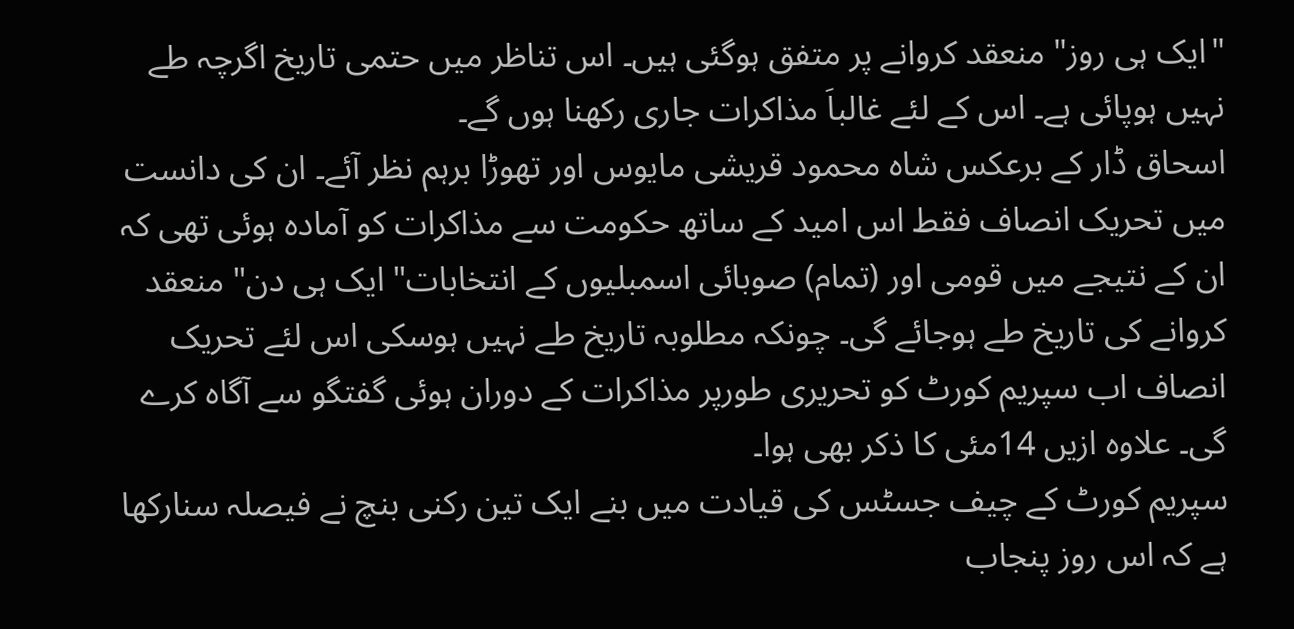"ایک ہی روز" منعقد کروانے پر متفق ہوگئی ہیں۔ اس تناظر میں حتمی تاریخ اگرچہ طے نہیں ہوپائی ہے۔ اس کے لئے غالباَ مذاکرات جاری رکھنا ہوں گے۔
اسحاق ڈار کے برعکس شاہ محمود قریشی مایوس اور تھوڑا برہم نظر آئے۔ ان کی دانست میں تحریک انصاف فقط اس امید کے ساتھ حکومت سے مذاکرات کو آمادہ ہوئی تھی کہ ان کے نتیجے میں قومی اور (تمام) صوبائی اسمبلیوں کے انتخابات" ایک ہی دن" منعقد کروانے کی تاریخ طے ہوجائے گی۔ چونکہ مطلوبہ تاریخ طے نہیں ہوسکی اس لئے تحریک انصاف اب سپریم کورٹ کو تحریری طورپر مذاکرات کے دوران ہوئی گفتگو سے آگاہ کرے گی۔ علاوہ ازیں 14مئی کا ذکر بھی ہوا۔
سپریم کورٹ کے چیف جسٹس کی قیادت میں بنے ایک تین رکنی بنچ نے فیصلہ سنارکھا ہے کہ اس روز پنجاب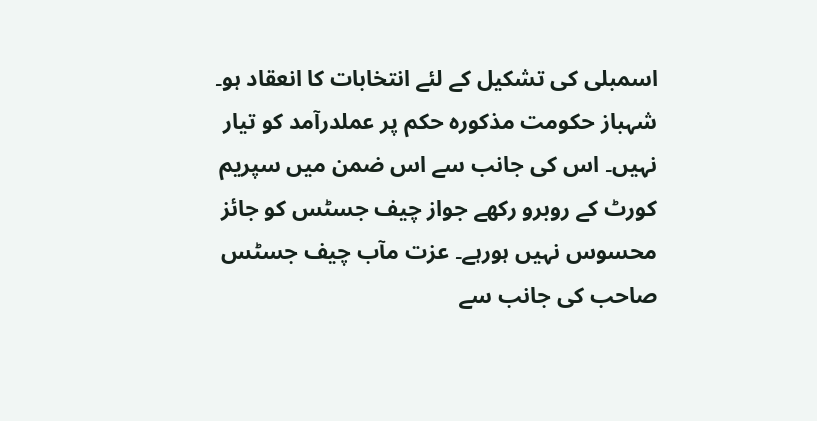اسمبلی کی تشکیل کے لئے انتخابات کا انعقاد ہو۔ شہباز حکومت مذکورہ حکم پر عملدرآمد کو تیار نہیں۔ اس کی جانب سے اس ضمن میں سپریم کورٹ کے روبرو رکھے جواز چیف جسٹس کو جائز محسوس نہیں ہورہے۔ عزت مآب چیف جسٹس صاحب کی جانب سے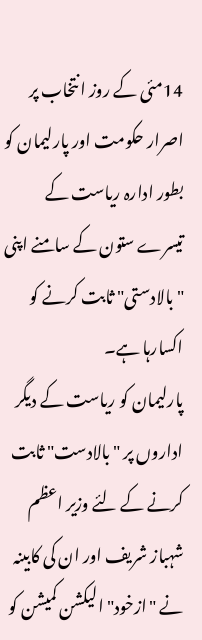14مئی کے روز انتخاب پر اصرار حکومت اور پارلیمان کو بطور ادارہ ریاست کے تیسرے ستون کے سامنے اپنی "بالادستی" ثابت کرنے کو اکسارہا ہے۔
پارلیمان کو ریاست کے دیگر اداروں پر "بالادست" ثابت کرنے کے لئے وزیر اعظم شہباز شریف اور ان کی کابینہ نے "ازخود" الیکشن کمیشن کو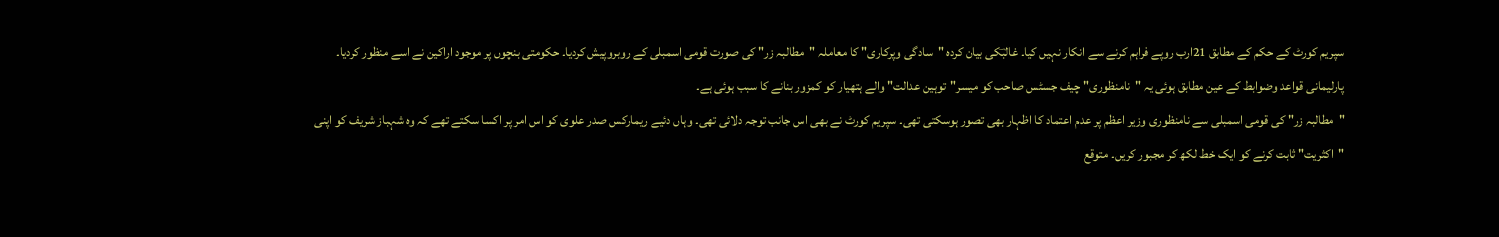سپریم کورٹ کے حکم کے مطابق 21ارب روپے فراہم کرنے سے انکار نہیں کیا۔ غالبؔکی بیان کردہ "سادگی وپرکاری" کا معاملہ "مطالبہ زر" کی صورت قومی اسمبلی کے روبروپیش کردیا۔ حکومتی بنچوں پر موجود اراکین نے اسے منظور کردیا۔ پارلیمانی قواعد وضوابط کے عین مطابق ہوئی یہ "نامنظوری" چیف جسٹس صاحب کو میسر"توہین عدالت" والے ہتھیار کو کمزور بنانے کا سبب ہوئی ہے۔
"مطالبہ زر" کی قومی اسمبلی سے نامنظوری وزیر اعظم پر عدم اعتماد کا اظہار بھی تصور ہوسکتی تھی۔ سپریم کورٹ نے بھی اس جانب توجہ دلائی تھی۔ وہاں دئیے ریمارکس صدر علوی کو اس امر پر اکسا سکتے تھے کہ وہ شہباز شریف کو اپنی "اکثریت" ثابت کرنے کو ایک خط لکھ کر مجبور کریں۔ متوقع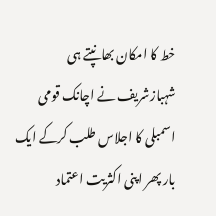خط کا امکان بھانپتے ہی شہبازشریف نے اچانک قومی اسمبلی کا اجلاس طلب کرکے ایک بار پھر اپنی اکثریت اعتماد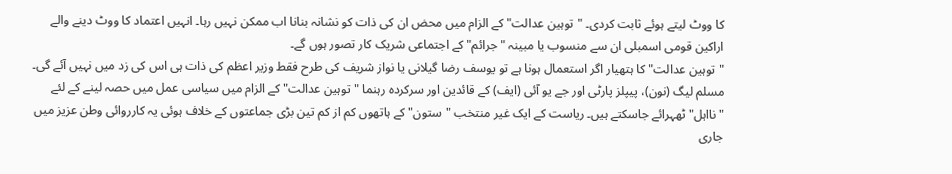کا ووٹ لیتے ہوئے ثابت کردی۔ "توہین عدالت" کے الزام میں محض ان کی ذات کو نشانہ بنانا اب ممکن نہیں رہا۔ انہیں اعتماد کا ووٹ دینے والے اراکین قومی اسمبلی ان سے منسوب یا مبینہ "جرائم" کے اجتماعی شریک کار تصور ہوں گے۔
"توہین عدالت" کا ہتھیار اگر استعمال ہونا ہے تو یوسف رضا گیلانی یا نواز شریف کی طرح فقط وزیر اعظم کی ذات ہی اس کی زد میں نہیں آئے گی۔ مسلم لیگ (نون)، پیپلز پارٹی اور جے یو آئی (ایف) کے قائدین اور سرکردہ رہنما "توہین عدالت" کے الزام میں سیاسی عمل میں حصہ لینے کے لئے "نااہل" ٹھہرائے جاسکتے ہیں۔ ریاست کے ایک غیر منتخب "ستون" کے ہاتھوں کم از کم تین بڑی جماعتوں کے خلاف ہوئی یہ کارروائی وطن عزیز میں جاری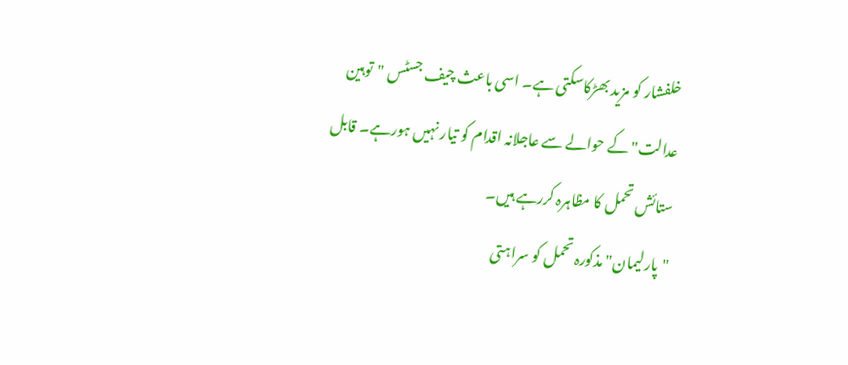خلفشار کو مزید بھڑکاسکتی ہے۔ اسی باعث چیف جسٹس "توہین عدالت" کے حوالے سے عاجلانہ اقدام کو تیار نہیں ہورہے۔ قابل ستائش تحمل کا مظاہرہ کررہے ہیں۔
"پارلیمان" مذکورہ تحمل کو سراہتی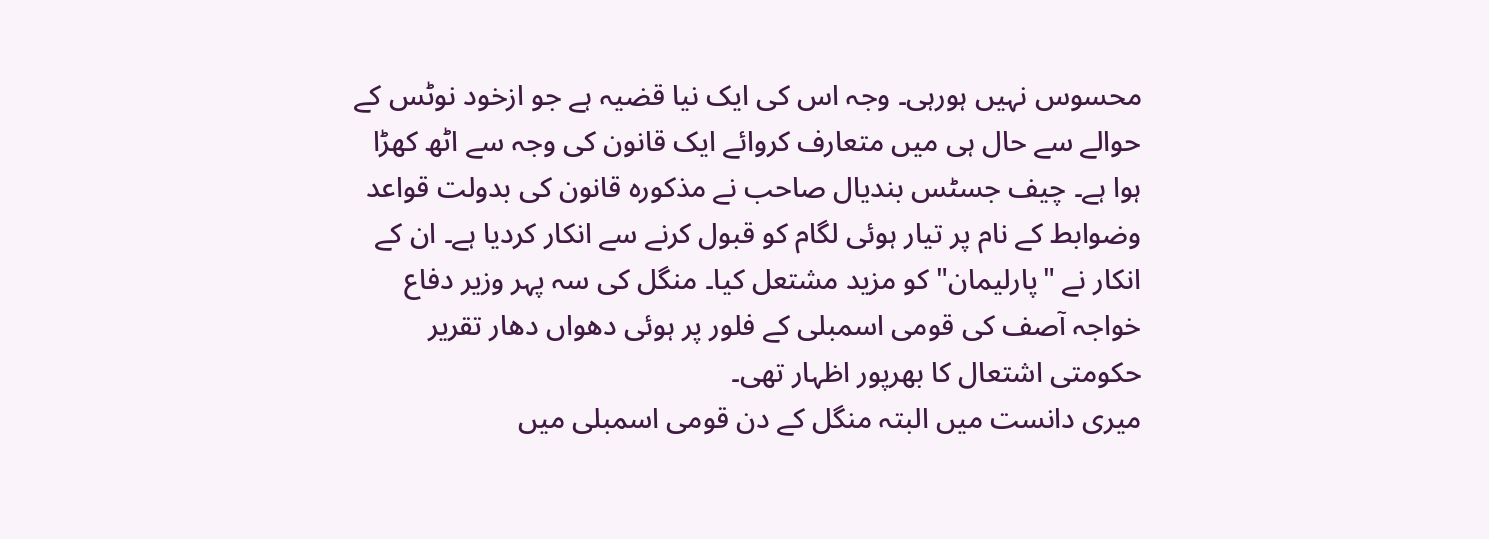محسوس نہیں ہورہی۔ وجہ اس کی ایک نیا قضیہ ہے جو ازخود نوٹس کے حوالے سے حال ہی میں متعارف کروائے ایک قانون کی وجہ سے اٹھ کھڑا ہوا ہے۔ چیف جسٹس بندیال صاحب نے مذکورہ قانون کی بدولت قواعد وضوابط کے نام پر تیار ہوئی لگام کو قبول کرنے سے انکار کردیا ہے۔ ان کے انکار نے "پارلیمان" کو مزید مشتعل کیا۔ منگل کی سہ پہر وزیر دفاع خواجہ آصف کی قومی اسمبلی کے فلور پر ہوئی دھواں دھار تقریر حکومتی اشتعال کا بھرپور اظہار تھی۔
میری دانست میں البتہ منگل کے دن قومی اسمبلی میں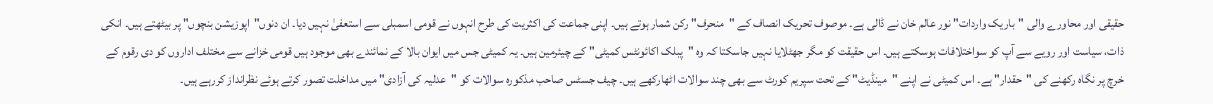حقیقی اور محاورے والی "باریک واردات" نور عالم خان نے ڈالی ہے۔ موصوف تحریک انصاف کے "منحرف" رکن شمار ہوتے ہیں۔ اپنی جماعت کی اکثریت کی طرح انہوں نے قومی اسمبلی سے استعفیٰ نہیں دیا۔ ان دنوں"اپوزیشن بنچوں" پر بیٹھتے ہیں۔ انکی ذات، سیاست اور رویے سے آپ کو سواختلافات ہوسکتے ہیں۔ اس حقیقت کو مگر جھٹلایا نہیں جاسکتا کہ وہ "پبلک اکائونٹس کمیٹی" کے چیئرمین ہیں۔ یہ کمیٹی جس میں ایوان بالا کے نمائندے بھی موجود ہیں قومی خزانے سے مختلف اداروں کو دی رقوم کے خرچ پر نگاہ رکھنے کی "حقدار" ہے۔ اس کمیٹی نے اپنے "مینڈیٹ" کے تحت سپریم کورٹ سے بھی چند سوالات اٹھارکھے ہیں۔ چیف جسٹس صاحب مذکورہ سوالات کو "عدلیہ کی آزادی" میں مداخلت تصور کرتے ہوئے نظرانداز کررہے ہیں۔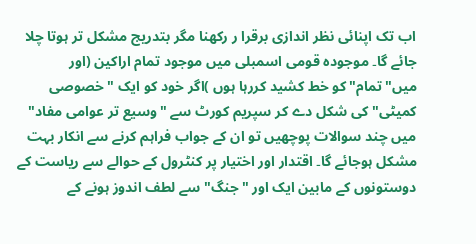اب تک اپنائی نظر اندازی برقرا ر رکھنا مگر بتدریج مشکل تر ہوتا چلا جائے گا۔ موجودہ قومی اسمبلی میں موجود تمام اراکین (اور میں"تمام"کو خط کشید کررہا ہوں )اگر خود کو ایک "خصوصی کمیٹی" کی شکل دے کر سپریم کورٹ سے "وسیع تر عوامی مفاد" میں چند سوالات پوچھیں تو ان کے جواب فراہم کرنے سے انکار بہت مشکل ہوجائے گا۔ اقتدار اور اختیار پر کنٹرول کے حوالے سے ریاست کے دوستونوں کے مابین ایک اور "جنگ" سے لطف اندوز ہونے کے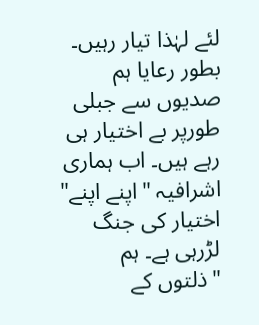لئے لہٰذا تیار رہیں۔ بطور رعایا ہم صدیوں سے جبلی طورپر بے اختیار ہی رہے ہیں۔ اب ہماری اشرافیہ "اپنے اپنے" اختیار کی جنگ لڑرہی ہے۔ ہم "ذلتوں کے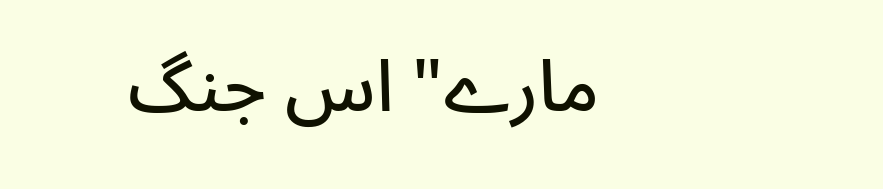مارے" اس جنگ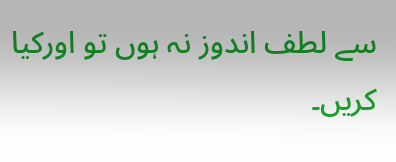سے لطف اندوز نہ ہوں تو اورکیا کریں۔